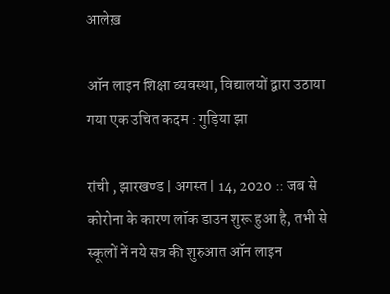आलेख़

ऑन लाइन शिक्षा व्यवस्था, विद्यालयों द्वारा उठाया गया एक उचित कदम : गुड़िया झा

रांची , झारखण्ड | अगस्त | 14, 2020 :: जब से कोरोना के कारण लॉक डाउन शुरू हुआ है, तभी से स्कूलों नें नये सत्र की शुरुआत ऑन लाइन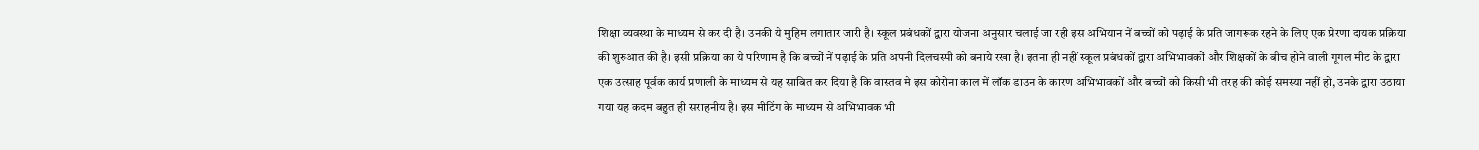शिक्षा व्यवस्था के माध्यम से कर दी है। उनकी ये मुहिम लगातार जारी है। स्कूल प्रबंधकों द्वारा योजना अनुसार चलाई जा रही इस अभियान नें बच्चों को पढ़ाई के प्रति जागरूक रहने के लिए एक प्रेरणा दायक प्रक्रिया की शुरुआत की है। इसी प्रक्रिया का ये परिणाम है कि बच्चों नें पढ़ाई के प्रति अपनी दिलचस्पी को बनाये रखा है। इतना ही नहीं स्कूल प्रबंधकों द्वारा अभिभावकों और शिक्षकों के बीच होने वाली गूगल मीट के द्वारा एक उत्साह पूर्वक कार्य प्रणाली के माध्यम से यह साबित कर दिया है कि वास्तव मे इस कोरोना काल में लॉक डाउन के कारण अभिभावकों और बच्चों को किसी भी तरह की कोई समस्या नहीं हो, उनके द्वारा उठाया गया यह कदम बहुत ही सराहनीय है। इस मीटिंग के माध्यम से अभिभावक भी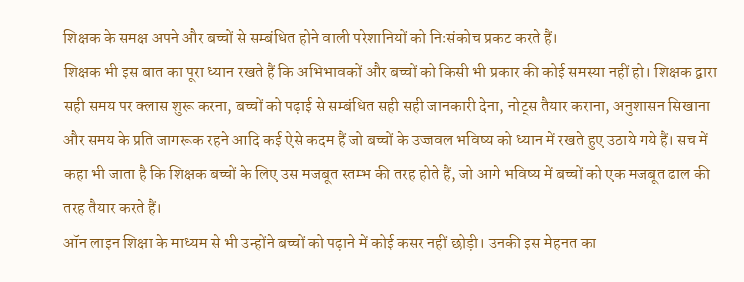शिक्षक के समक्ष अपने और बच्चों से सम्बंधित होने वाली परेशानियों को निःसंकोच प्रकट करते हैं।
शिक्षक भी इस बात का पूरा ध्यान रखते हैं कि अभिभावकों और बच्चों को किसी भी प्रकार की कोई समस्या नहीं हो। शिक्षक द्वारा सही समय पर क्लास शुरू करना, बच्चों को पढ़ाई से सम्बंधित सही सही जानकारी देना, नोट्स तैयार कराना, अनुशासन सिखाना और समय के प्रति जागरूक रहने आदि कई ऐसे कदम हैं जो बच्चों के उज्जवल भविष्य को ध्यान में रखते हुए उठाये गये हैं। सच में कहा भी जाता है कि शिक्षक बच्चों के लिए उस मजबूत स्तम्भ की तरह होते हैं, जो आगे भविष्य में बच्चों को एक मजबूत ढाल की तरह तैयार करते हैं।
ऑन लाइन शिक्षा के माध्यम से भी उन्होंने बच्चों को पढ़ाने में कोई कसर नहीं छोड़ी। उनकी इस मेहनत का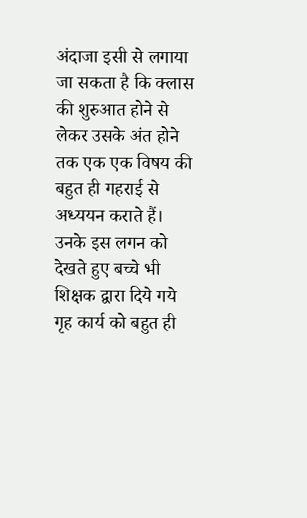अंदाजा इसी से लगाया जा सकता है कि क्लास की शुरुआत होने से लेकर उसके अंत होने तक एक एक विषय की बहुत ही गहराई से अध्ययन कराते हैं। उनके इस लगन को देखते हुए बच्चे भी शिक्षक द्वारा दिये गये गृह कार्य को बहुत ही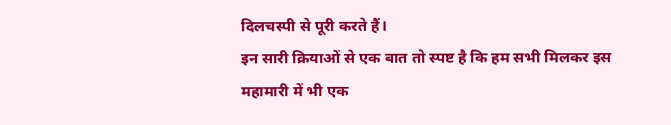दिलचस्पी से पूरी करते हैं।
इन सारी क्रियाओं से एक बात तो स्पष्ट है कि हम सभी मिलकर इस महामारी में भी एक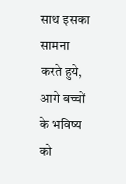साथ इसका सामना करते हुये, आगे बच्चों के भविष्य को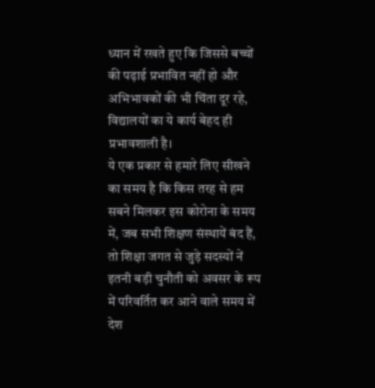ध्यान में रखते हुए कि जिससे बच्चों की पढ़ाई प्रभावित नहीं हो और अभिभावकों की भी चिंता दूर रहे, विद्यालयों का ये कार्य बेहद ही प्रभावशाली है।
ये एक प्रकार से हमारे लिए सीखने का समय है कि किस तरह से हम सबने मिलकर इस कोरोना के समय में, जब सभी शिक्षण संस्थायें बंद हैं, तो शिक्षा जगत से जुड़े सदस्यों नें इतनी बड़ी चुनौती को अवसर के रूप में परिवर्तित कर आने वाले समय में देश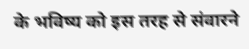के भविष्य को इस तरह से संवारने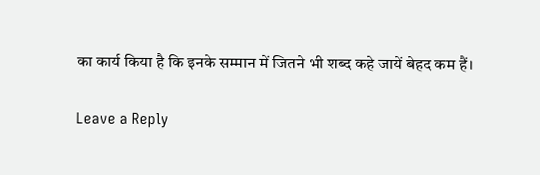का कार्य किया है कि इनके सम्मान में जितने भी शब्द कहे जायें बेहद कम हैं।

Leave a Reply